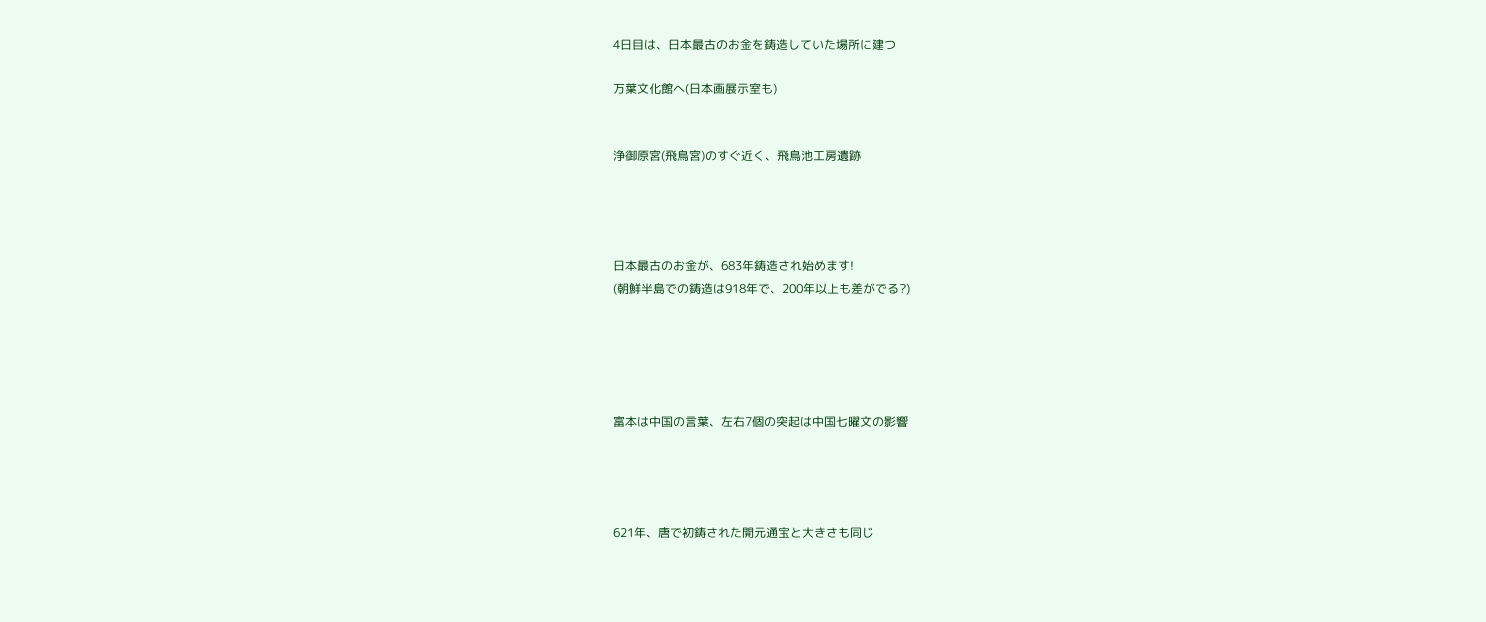4日目は、日本最古のお金を鋳造していた場所に建つ

万葉文化館へ(日本画展示室も)


浄御原宮(飛鳥宮)のすぐ近く、飛鳥池工房遺跡




日本最古のお金が、683年鋳造され始めます!
(朝鮮半島での鋳造は918年で、200年以上も差がでる?)





富本は中国の言葉、左右7個の突起は中国七曜文の影響




621年、唐で初鋳された開元通宝と大きさも同じ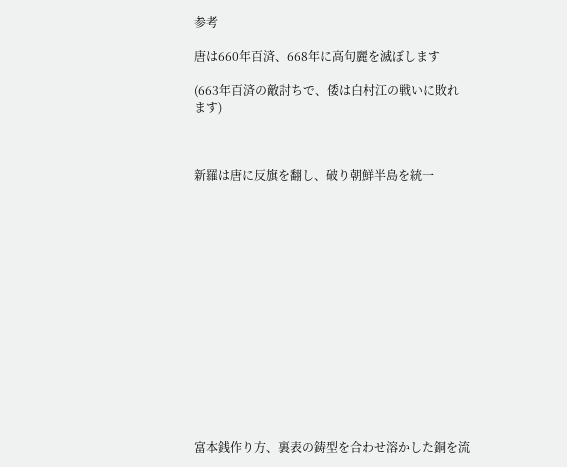参考

唐は660年百済、668年に高句麗を滅ぼします

(663年百済の敵討ちで、倭は白村江の戦いに敗れます)



新羅は唐に反旗を翻し、破り朝鮮半島を統一















富本銭作り方、裏表の鋳型を合わせ溶かした銅を流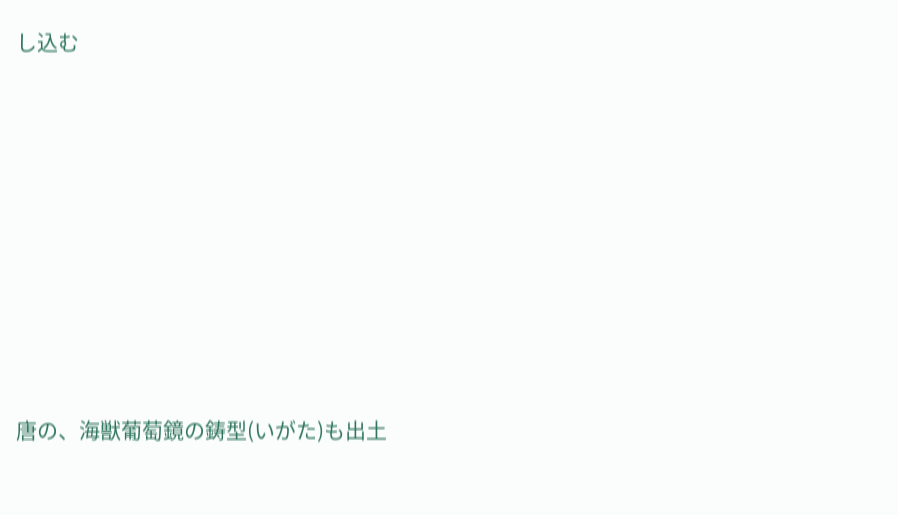し込む









唐の、海獣葡萄鏡の鋳型(いがた)も出土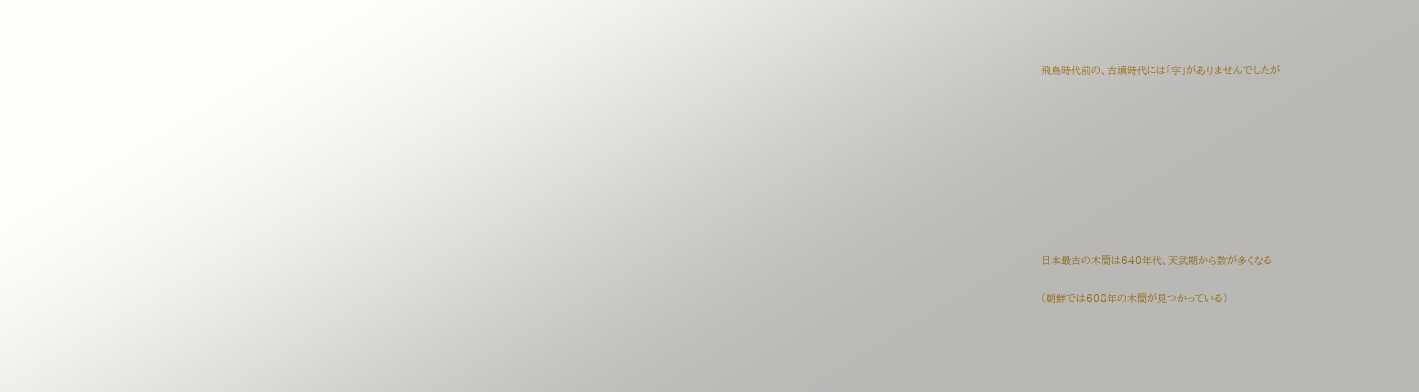飛鳥時代前の、古墳時代には「字」がありませんでしたが









日本最古の木簡は640年代、天武期から数が多くなる

(朝鮮では608年の木簡が見つかっている)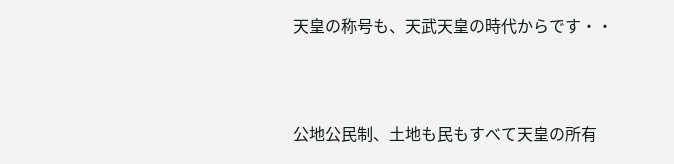天皇の称号も、天武天皇の時代からです・・



公地公民制、土地も民もすべて天皇の所有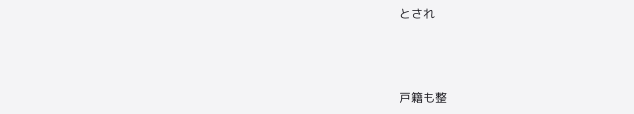とされ



戸籍も整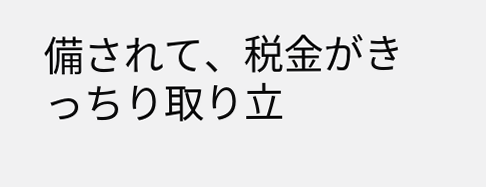備されて、税金がきっちり取り立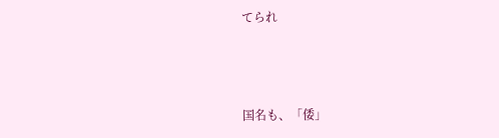てられ



国名も、「倭」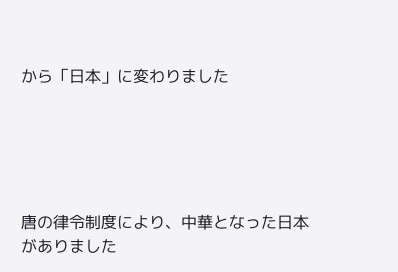から「日本」に変わりました





唐の律令制度により、中華となった日本がありました